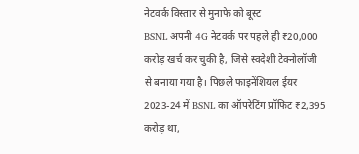नेटवर्क विस्तार से मुनाफे को बूस्ट
BSNL अपनी 4G नेटवर्क पर पहले ही ₹20,000 करोड़ खर्च कर चुकी है, जिसे स्वदेशी टेक्नोलॉजी से बनाया गया है। पिछले फाइनेंशियल ईयर 2023-24 में BSNL का ऑपरेटिंग प्रॉफिट ₹2,395 करोड़ था,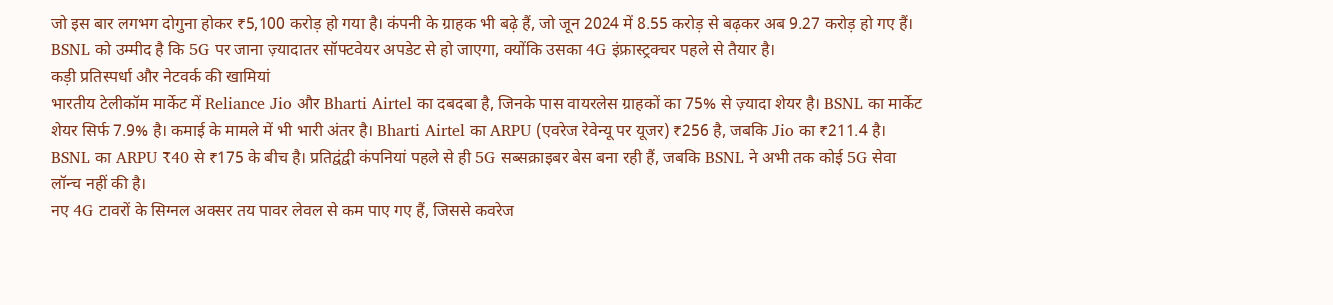जो इस बार लगभग दोगुना होकर ₹5,100 करोड़ हो गया है। कंपनी के ग्राहक भी बढ़े हैं, जो जून 2024 में 8.55 करोड़ से बढ़कर अब 9.27 करोड़ हो गए हैं। BSNL को उम्मीद है कि 5G पर जाना ज़्यादातर सॉफ्टवेयर अपडेट से हो जाएगा, क्योंकि उसका 4G इंफ्रास्ट्रक्चर पहले से तैयार है।
कड़ी प्रतिस्पर्धा और नेटवर्क की खामियां
भारतीय टेलीकॉम मार्केट में Reliance Jio और Bharti Airtel का दबदबा है, जिनके पास वायरलेस ग्राहकों का 75% से ज़्यादा शेयर है। BSNL का मार्केट शेयर सिर्फ 7.9% है। कमाई के मामले में भी भारी अंतर है। Bharti Airtel का ARPU (एवरेज रेवेन्यू पर यूजर) ₹256 है, जबकि Jio का ₹211.4 है। BSNL का ARPU ₹40 से ₹175 के बीच है। प्रतिद्वंद्वी कंपनियां पहले से ही 5G सब्सक्राइबर बेस बना रही हैं, जबकि BSNL ने अभी तक कोई 5G सेवा लॉन्च नहीं की है।
नए 4G टावरों के सिग्नल अक्सर तय पावर लेवल से कम पाए गए हैं, जिससे कवरेज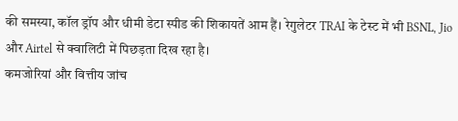की समस्या, कॉल ड्रॉप और धीमी डेटा स्पीड की शिकायतें आम हैं। रेगुलेटर TRAI के टेस्ट में भी BSNL, Jio और Airtel से क्वालिटी में पिछड़ता दिख रहा है।
कमजोरियां और वित्तीय जांच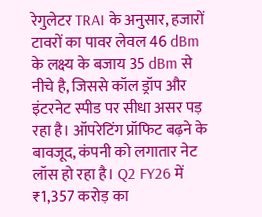रेगुलेटर TRAI के अनुसार, हजारों टावरों का पावर लेवल 46 dBm के लक्ष्य के बजाय 35 dBm से नीचे है, जिससे कॉल ड्रॉप और इंटरनेट स्पीड पर सीधा असर पड़ रहा है। ऑपरेटिंग प्रॉफिट बढ़ने के बावजूद, कंपनी को लगातार नेट लॉस हो रहा है। Q2 FY26 में ₹1,357 करोड़ का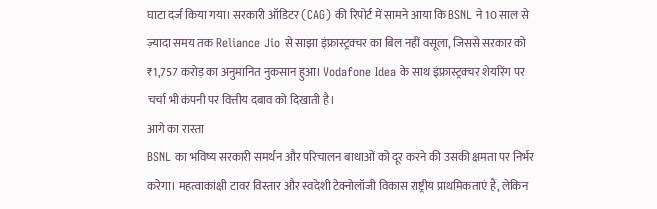घाटा दर्ज किया गया। सरकारी ऑडिटर (CAG) की रिपोर्ट में सामने आया कि BSNL ने 10 साल से ज़्यादा समय तक Reliance Jio से साझा इंफ्रास्ट्रक्चर का बिल नहीं वसूला, जिससे सरकार को ₹1,757 करोड़ का अनुमानित नुकसान हुआ। Vodafone Idea के साथ इंफ्रास्ट्रक्चर शेयरिंग पर चर्चा भी कंपनी पर वित्तीय दबाव को दिखाती है।
आगे का रास्ता
BSNL का भविष्य सरकारी समर्थन और परिचालन बाधाओं को दूर करने की उसकी क्षमता पर निर्भर करेगा। महत्वाकांक्षी टावर विस्तार और स्वदेशी टेक्नोलॉजी विकास राष्ट्रीय प्राथमिकताएं हैं, लेकिन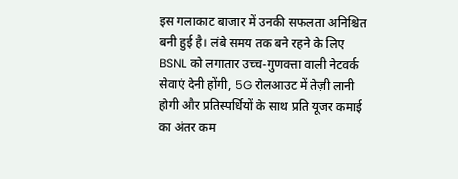इस गलाकाट बाजार में उनकी सफलता अनिश्चित बनी हुई है। लंबे समय तक बने रहने के लिए BSNL को लगातार उच्च-गुणवत्ता वाली नेटवर्क सेवाएं देनी होंगी, 5G रोलआउट में तेज़ी लानी होगी और प्रतिस्पर्धियों के साथ प्रति यूजर कमाई का अंतर कम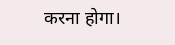करना होगा।